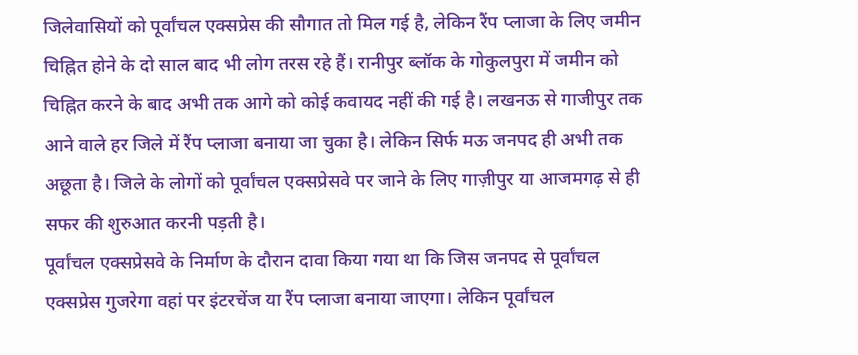जिलेवासियों को पूर्वांचल एक्सप्रेस की सौगात तो मिल गई है, लेकिन रैंप प्लाजा के लिए जमीन चिह्नित होने के दो साल बाद भी लोग तरस रहे हैं। रानीपुर ब्लॉक के गोकुलपुरा में जमीन को चिह्नित करने के बाद अभी तक आगे को कोई कवायद नहीं की गई है। लखनऊ से गाजीपुर तक आने वाले हर जिले में रैंप प्लाजा बनाया जा चुका है। लेकिन सिर्फ मऊ जनपद ही अभी तक अछूता है। जिले के लोगों को पूर्वांचल एक्सप्रेसवे पर जाने के लिए गाज़ीपुर या आजमगढ़ से ही सफर की शुरुआत करनी पड़ती है।
पूर्वांचल एक्सप्रेसवे के निर्माण के दौरान दावा किया गया था कि जिस जनपद से पूर्वांचल एक्सप्रेस गुजरेगा वहां पर इंटरचेंज या रैंप प्लाजा बनाया जाएगा। लेकिन पूर्वांचल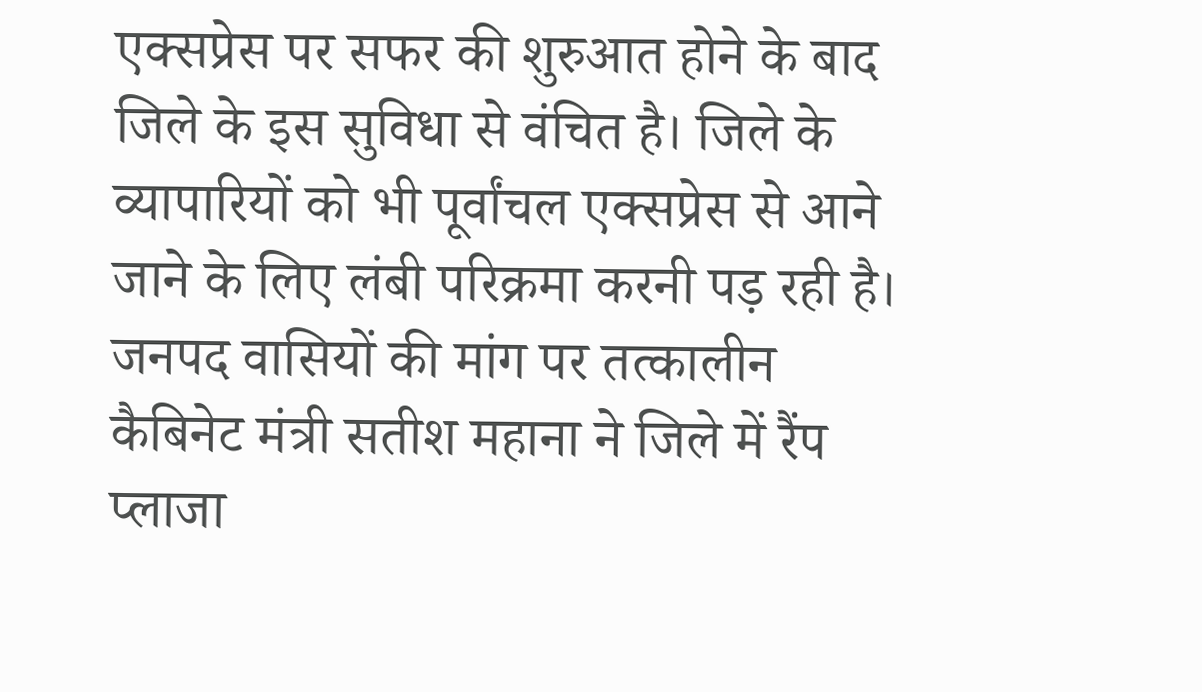एक्सप्रेस पर सफर की शुरुआत होने के बाद जिले के इस सुविधा से वंचित है। जिले के व्यापारियों को भी पूर्वांचल एक्सप्रेस से आने जाने के लिए लंबी परिक्रमा करनी पड़ रही है। जनपद वासियों की मांग पर तत्कालीन कैबिनेट मंत्री सतीश महाना ने जिले में रैंप प्लाजा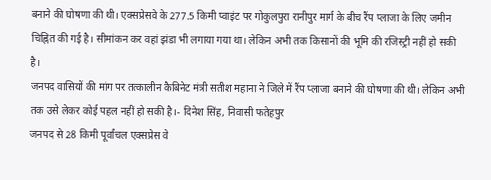बनाने की घोषणा की थी। एक्सप्रेसवे के 277.5 किमी प्वाइंट पर गोकुलपुरा रानीपुर मार्ग के बीच रैंप प्लाजा के लिए जमीन चिह्नित की गई है। सीमांकन कर वहां झंडा भी लगाया गया था। लेकिन अभी तक किसानों की भूमि की रजिस्ट्री नहीं हो सकी है।
जनपद वासियों की मांग पर तत्कालीन कैबिनेट मंत्री सतीश महाना ने जिले में रैंप प्लाजा बनाने की घोषणा की थी। लेकिन अभी तक उसे लेकर कोई पहल नहीं हो सकी है।- दिनेश सिंह, निवासी फतेहपुर
जनपद से 28 किमी पूर्वांचल एक्सप्रेस वे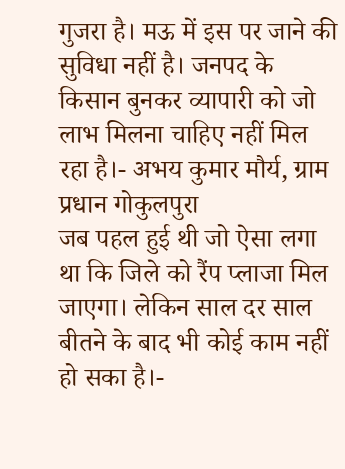गुजरा है। मऊ में इस पर जाने की सुविधा नहीं है। जनपद के किसान बुनकर व्यापारी को जो लाभ मिलना चाहिए नहीं मिल रहा है।- अभय कुमार मौर्य, ग्राम प्रधान गोकुलपुरा
जब पहल हुई थी जो ऐसा लगा था कि जिले को रैंप प्लाजा मिल जाएगा। लेकिन साल दर साल बीतने के बाद भी कोई काम नहीं हो सका है।-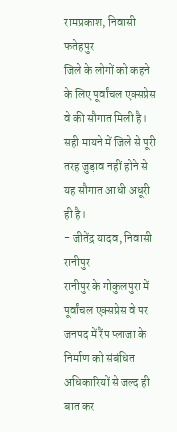रामप्रकाश, निवासी फतेहपुर
जिले के लोगों को कहने के लिए पूर्वांचल एक्सप्रेस वे की सौगात मिली है। सही मायने में जिले से पूरी तरह जुड़ाव नहीं होने से यह सौगात आधी अधूरी ही है।
- जीतेंद्र यादव, निवासी रानीपुर
रानीपुर के गोकुलपुरा में पूर्वांचल एक्सप्रेस वे पर जनपद में रैंप प्लाजा के निर्माण को संबंधित अधिकारियों से जल्द ही बात कर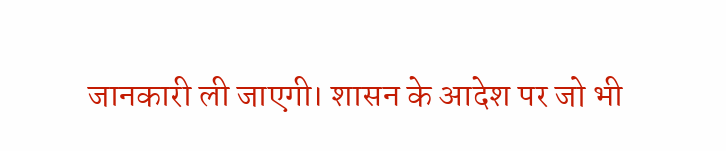जानकारी ली जाएगी। शासन के आदेश पर जो भी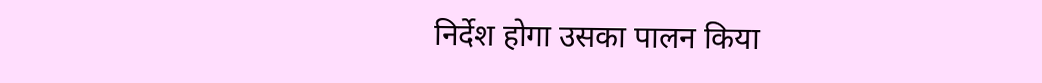निर्देश होगा उसका पालन किया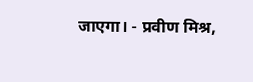जाएगा। - प्रवीण मिश्र,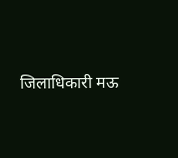जिलाधिकारी मऊ